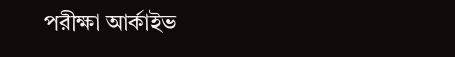পরীক্ষা আর্কাইভ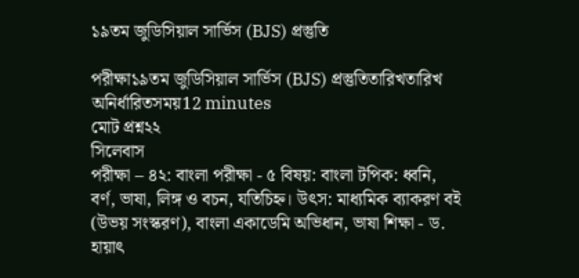১৯তম জুডিসিয়াল সার্ভিস (BJS) প্রস্তুতি

পরীক্ষা১৯তম জুডিসিয়াল সার্ভিস (BJS) প্রস্তুতিতারিখতারিখ অনির্ধারিতসময়12 minutes
মোট প্রশ্ন২২
সিলেবাস
পরীক্ষা – ৪২: বাংলা পরীক্ষা - ৫ বিষয়: বাংলা টপিক: ধ্বনি, বর্ণ, ভাষা, লিঙ্গ ও বচন, যতিচিহ্ন। উৎস: মাধ্যমিক ব্যাকরণ বই (উভয় সংস্করণ), বাংলা একাডেমি অভিধান, ভাষা শিক্ষা - ড. হায়াৎ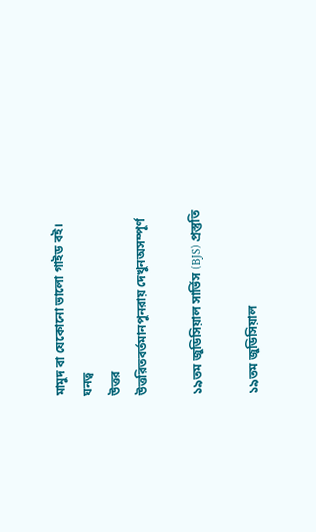মামুদ বা যেকোনো ভালো গাইড বই।
ঘনত্ব
উত্তর
উত্তরিতবর্তমানপুনরায় দেখুনঅসম্পূর্ণ

১৯তম জুডিসিয়াল সার্ভিস (BJS) প্রস্তুতি

১৯তম জুডিসিয়াল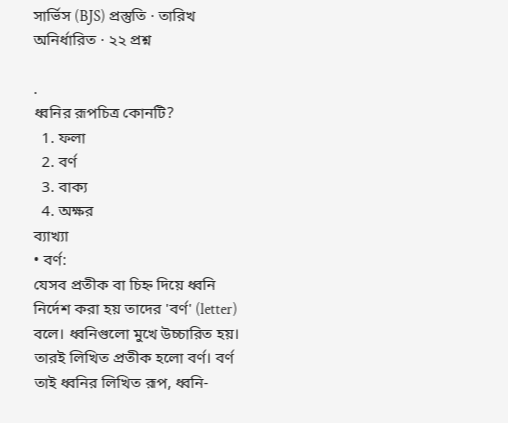সার্ভিস (BJS) প্রস্তুতি · তারিখ অনির্ধারিত · ২২ প্রশ্ন

.
ধ্বনির রূপচিত্র কোনটি?
  1. ফলা
  2. বর্ণ
  3. বাক্য
  4. অক্ষর
ব্যাখ্যা
• বর্ণ:
যেসব প্রতীক বা চিহ্ন দিয়ে ধ্বনি নির্দেশ করা হয় তাদের 'বর্ণ' (letter) বলে। ধ্বনিগুলো মুখে উচ্চারিত হয়। তারই লিখিত প্রতীক হলো বর্ণ। বর্ণ তাই ধ্বনির লিখিত রূপ, ধ্বনি-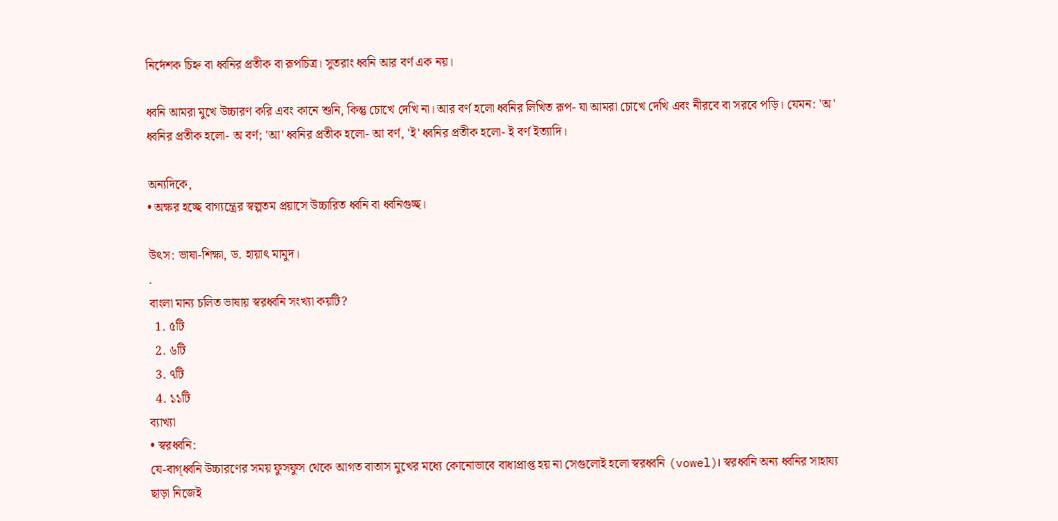নির্দেশক চিহ্ন বা ধ্বনির প্রতীক বা রূপচিত্র। সুতরাং ধ্বনি আর বর্ণ এক নয়।

ধ্বনি আমরা মুখে উচ্চারণ করি এবং কানে শুনি, কিন্তু চোখে দেখি না। আর বর্ণ হলো ধ্বনির লিখিত রূপ- যা আমরা চোখে দেখি এবং নীরবে বা সরবে পড়ি। যেমন: 'অ' ধ্বনির প্রতীক হলো- অ বর্ণ; 'আ' ধ্বনির প্রতীক হলো- আ বর্ণ, 'ই' ধ্বনির প্রতীক হলো- ই বর্ণ ইত্যাদি।

অন্যদিকে,
• অক্ষর হচ্ছে বাগ্যন্ত্রের স্বল্পতম প্রয়াসে উচ্চারিত ধ্বনি বা ধ্বনিগুচ্ছ।

উৎস: ভাষা-শিক্ষা, ড. হায়াৎ মামুদ।
.
বাংলা মান্য চলিত ভাষায় স্বরধ্বনি সংখ্যা কয়টি?
  1. ৫টি
  2. ৬টি
  3. ৭টি
  4. ১১টি
ব্যাখ্যা
• স্বরধ্বনি:
যে-বাগ্‌ধ্বনি উচ্চারণের সময় ফুসফুস থেকে আগত বাতাস মুখের মধ্যে কোনোভাবে বাধাপ্রাপ্ত হয় না সেগুলোই হলো স্বরধ্বনি (vowel)। স্বরধ্বনি অন্য ধ্বনির সাহায্য ছাড়া নিজেই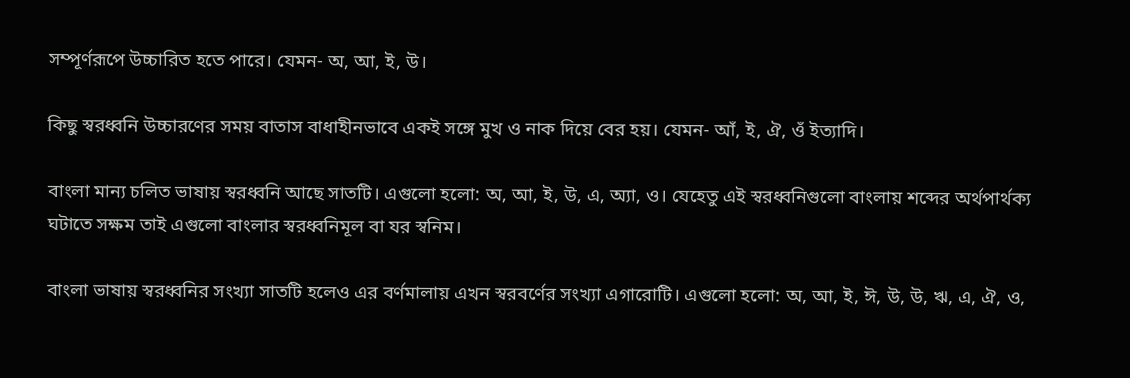সম্পূর্ণরূপে উচ্চারিত হতে পারে। যেমন- অ, আ, ই, উ।

কিছু স্বরধ্বনি উচ্চারণের সময় বাতাস বাধাহীনভাবে একই সঙ্গে মুখ ও নাক দিয়ে বের হয়। যেমন- আঁ, ই, ঐ, ওঁ ইত্যাদি।

বাংলা মান্য চলিত ভাষায় স্বরধ্বনি আছে সাতটি। এগুলো হলো: অ, আ, ই, উ, এ, অ্যা, ও। যেহেতু এই স্বরধ্বনিগুলো বাংলায় শব্দের অর্থপার্থক্য ঘটাতে সক্ষম তাই এগুলো বাংলার স্বরধ্বনিমূল বা যর স্বনিম।

বাংলা ভাষায় স্বরধ্বনির সংখ্যা সাতটি হলেও এর বর্ণমালায় এখন স্বরবর্ণের সংখ্যা এগারোটি। এগুলো হলো: অ, আ, ই, ঈ, উ, উ, ঋ, এ, ঐ, ও,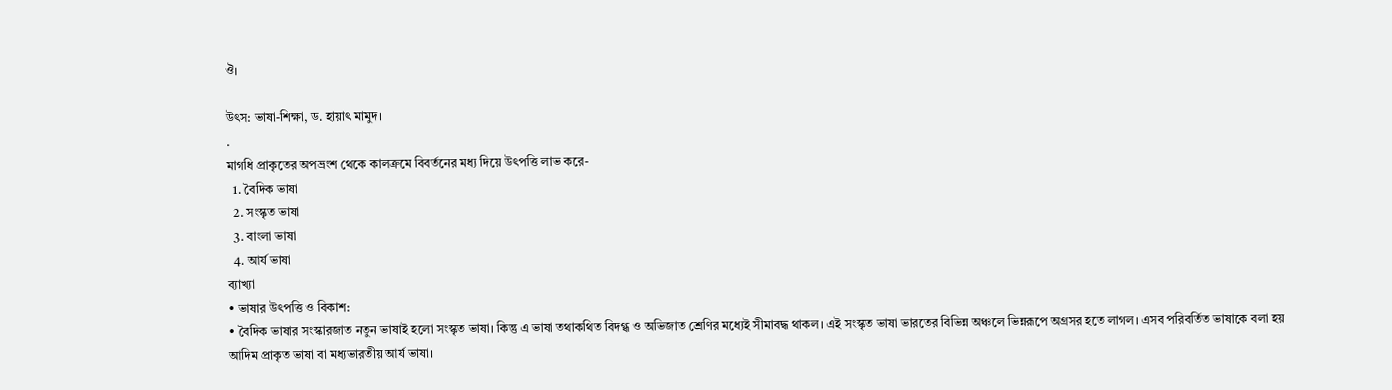ঔ।

উৎস: ভাষা-শিক্ষা, ড. হায়াৎ মামুদ।
.
মাগধি প্রাকৃতের অপভ্রংশ থেকে কালক্রমে বিবর্তনের মধ্য দিয়ে উৎপত্তি লাভ করে-
  1. বৈদিক ভাষা
  2. সংস্কৃত ভাষা
  3. বাংলা ভাষা
  4. আর্য ভাষা
ব্যাখ্যা
• ভাষার উৎপত্তি ও বিকাশ:
• বৈদিক ভাষার সংস্কারজাত নতুন ভাষাই হলো সংস্কৃত ভাষা। কিন্তু এ ভাষা তথাকথিত বিদগ্ধ ও অভিজাত শ্রেণির মধ্যেই সীমাবদ্ধ থাকল। এই সংস্কৃত ভাষা ভারতের বিভিন্ন অঞ্চলে ভিন্নরূপে অগ্রসর হতে লাগল। এসব পরিবর্তিত ভাষাকে বলা হয় আদিম প্রাকৃত ভাষা বা মধ্যভারতীয় আর্য ভাষা।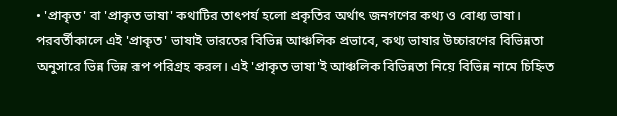• 'প্রাকৃত' বা 'প্রাকৃত ভাষা' কথাটির তাৎপর্য হলো প্রকৃতির অর্থাৎ জনগণের কথ্য ও বোধ্য ভাষা। পরবর্তীকালে এই 'প্রাকৃত' ভাষাই ভারতের বিভিন্ন আঞ্চলিক প্রভাবে, কথ্য ভাষার উচ্চারণের বিভিন্নতা অনুসারে ভিন্ন ভিন্ন রূপ পরিগ্রহ করল। এই 'প্রাকৃত ভাষা'ই আঞ্চলিক বিভিন্নতা নিয়ে বিভিন্ন নামে চিহ্নিত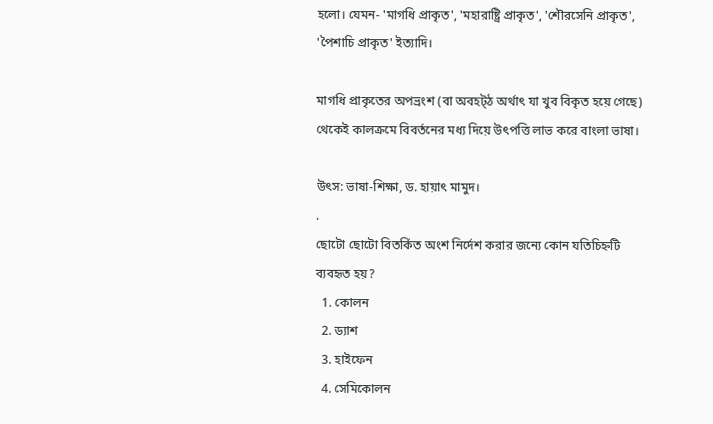হলো। যেমন- 'মাগধি প্রাকৃত', 'মহারাষ্ট্রি প্রাকৃত', 'শৌরসেনি প্রাকৃত', 'পৈশাচি প্রাকৃত' ইত্যাদি।

মাগধি প্রাকৃতের অপভ্রংশ (বা অবহট্‌ঠ অর্থাৎ যা খুব বিকৃত হয়ে গেছে) থেকেই কালক্রমে বিবর্তনের মধ্য দিয়ে উৎপত্তি লাভ করে বাংলা ভাষা।

উৎস: ভাষা-শিক্ষা, ড. হায়াৎ মামুদ।
.
ছোটো ছোটো বিতর্কিত অংশ নির্দেশ করার জন্যে কোন যতিচিহ্নটি ব্যবহৃত হয়?
  1. কোলন
  2. ড্যাশ
  3. হাইফেন
  4. সেমিকোলন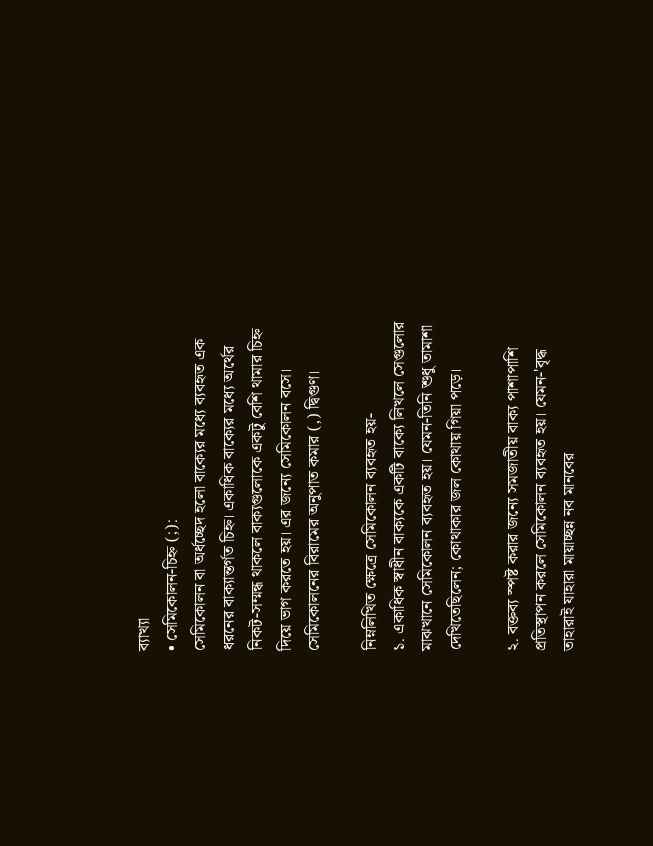ব্যাখ্যা
• সেমিকোলন-চিহ্ন (;):
সেমিকোলন বা অর্ধচ্ছেদ হলো বাক্যের মধ্যে ব্যবহৃত এক ধরনের বাক্যান্তর্গত চিহ্ন। একাধিক বাক্যের মধ্যে অর্থের নিকট-সম্মন্ধ থাকলে বাক্যগুলোকে একটু বেশি থামার চিহ্ন দিয়ে ভাগ করতে হয়। এর জন্যে সেমিকোলন বসে। সেমিকোলনের বিরামের অনুপাত কমার (,) দ্বিগুণ।

নিম্নলিখিত ক্ষেত্রে সেমিকোলন ব্যবহৃত হয়-
১. একাধিক স্বাধীন বাক্যকে একটি বাক্যে লিখলে সেগুলোর মাঝখানে সেমিকোলন ব্যবহৃত হয়। যেমন-তিনি শুধু তামাশা দেখিতেছিলেন; কোথাকার জল কোথায় গিয়া পড়ে।

২. বক্তব্য স্পষ্ট করার জন্যে সমজাতীয় বাক্য পাশাপাশি প্রতিস্থাপন করলে সেমিকোলন ব্যবহৃত হয়। যেমন-'বৃদ্ধ তাহারাই যাহারা মায়াচ্ছন্ন নব মানবের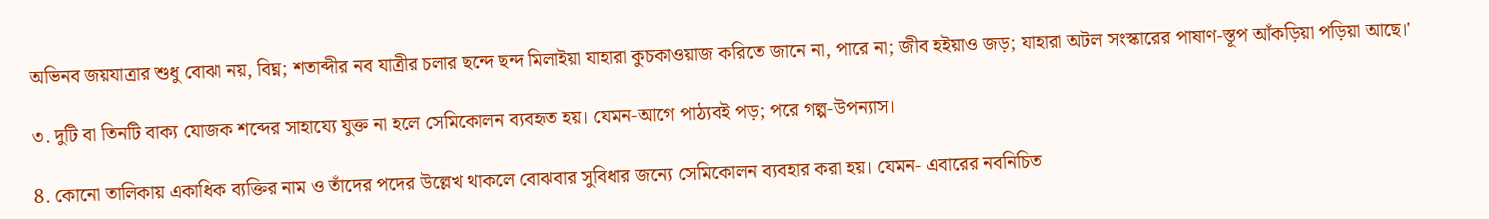অভিনব জয়যাত্রার শুধু বোঝা নয়, বিঘ্ন; শতাব্দীর নব যাত্রীর চলার ছন্দে ছন্দ মিলাইয়া যাহারা কুচকাওয়াজ করিতে জানে না, পারে না; জীব হইয়াও জড়; যাহারা অটল সংস্কারের পাষাণ-স্তূপ আঁকড়িয়া পড়িয়া আছে।'

৩. দুটি বা তিনটি বাক্য যোজক শব্দের সাহায্যে যুক্ত না হলে সেমিকোলন ব্যবহৃত হয়। যেমন-আগে পাঠ্যবই পড়; পরে গল্প-উপন্যাস।

8. কোনো তালিকায় একাধিক ব্যক্তির নাম ও তাঁদের পদের উল্লেখ থাকলে বোঝবার সুবিধার জন্যে সেমিকোলন ব্যবহার করা হয়। যেমন- এবারের নবনিচিত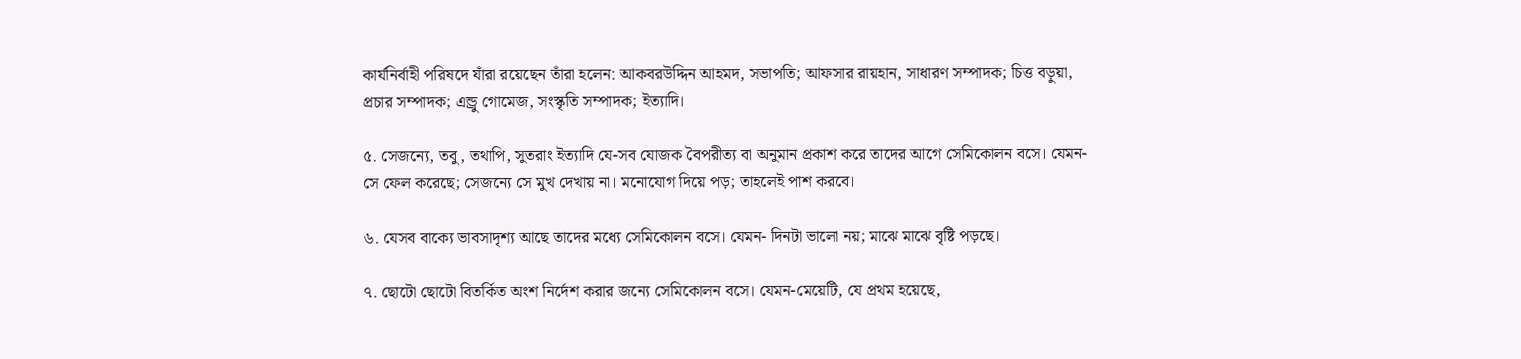কার্যনির্বাহী পরিষদে যাঁরা রয়েছেন তাঁরা হলেন: আকবরউদ্দিন আহমদ, সভাপতি; আফসার রায়হান, সাধারণ সম্পাদক; চিত্ত বড়ুয়া, প্রচার সম্পাদক; এন্ড্রু গোমেজ, সংস্কৃতি সম্পাদক; ইত্যাদি।

৫. সেজন্যে, তবু, তথাপি, সুতরাং ইত্যাদি যে-সব যোজক বৈপরীত্য বা অনুমান প্রকাশ করে তাদের আগে সেমিকোলন বসে। যেমন-সে ফেল করেছে; সেজন্যে সে মুখ দেখায় না। মনোযোগ দিয়ে পড়; তাহলেই পাশ করবে।

৬. যেসব বাক্যে ভাবসাদৃশ্য আছে তাদের মধ্যে সেমিকোলন বসে। যেমন- দিনটা ভালো নয়; মাঝে মাঝে বৃষ্টি পড়ছে।

৭. ছোটো ছোটো বিতর্কিত অংশ নির্দেশ করার জন্যে সেমিকোলন বসে। যেমন-মেয়েটি, যে প্রথম হয়েছে,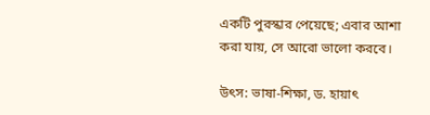একটি পুরস্কার পেয়েছে; এবার আশা করা যায়, সে আরো ভালো করবে।

উৎস: ভাষা-শিক্ষা, ড. হায়াৎ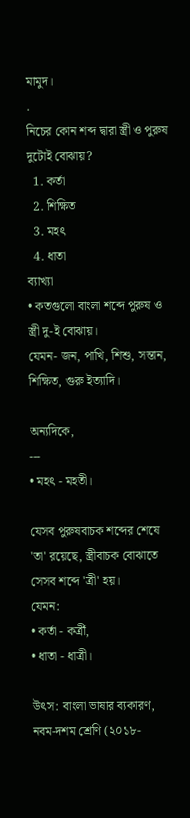মামুদ।
.
নিচের কোন শব্দ দ্বারা স্ত্রী ও পুরুষ দুটোই বোঝায়?
  1. কর্তা
  2. শিক্ষিত
  3. মহৎ
  4. ধাতা
ব্যাখ্যা
• কতগুলো বাংলা শব্দে পুরুষ ও স্ত্রী দু-ই বোঝায়।
যেমন- জন, পাখি, শিশু, সন্তান, শিক্ষিত, গুরু ইত্যাদি।

অন্যদিকে,
---
• মহৎ - মহতী।

যেসব পুরুষবাচক শব্দের শেষে 'তা' রয়েছে, স্ত্রীবাচক বোঝাতে সেসব শব্দে 'ত্রী' হয়।
যেমন:
• কর্তা - কর্ত্রী,
• ধাতা - ধাত্রী।

উৎস: বাংলা ভাষার ব্যকারণ, নবম-দশম শ্রেণি (২০১৮-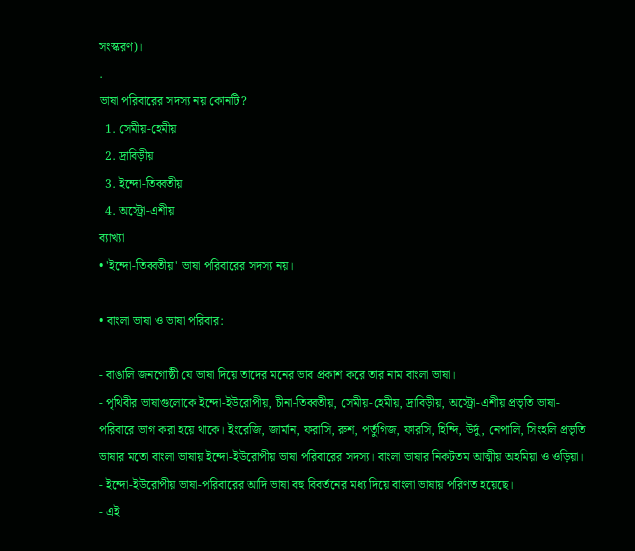সংস্করণ)।
.
ভাষা পরিবারের সদস্য নয় কোনটি?
  1. সেমীয়-হেমীয়
  2. দ্রাবিড়ীয়
  3. ইন্দো-তিব্বতীয়
  4. অস্ট্রো-এশীয়
ব্যাখ্যা
• 'ইন্দো-তিব্বতীয়' ভাষা পরিবারের সদস্য নয়।

• বাংলা ভাষা ও ভাষা পরিবার:

- বাঙালি জনগোষ্ঠী যে ভাষা দিয়ে তাদের মনের ভাব প্রকাশ করে তার নাম বাংলা ভাষা।
- পৃথিবীর ভাষাগুলোকে ইন্দো-ইউরোপীয়, চীনা-তিব্বতীয়, সেমীয়-হেমীয়, দ্রাবিড়ীয়, অস্ট্রো-এশীয় প্রভৃতি ভাষা-পরিবারে ভাগ করা হয়ে থাকে। ইংরেজি, জার্মান, ফরাসি, রুশ, পর্তুগিজ, ফারসি, হিন্দি, উর্দু, নেপালি, সিংহলি প্রভৃতি ভাষার মতো বাংলা ভাষায় ইন্দো-ইউরোপীয় ভাষা পরিবারের সদস্য। বাংলা ভাষার নিকটতম আত্মীয় অহমিয়া ও ওড়িয়া।
- ইন্দো-ইউরোপীয় ভাষা-পরিবারের আদি ভাষা বহু বিবর্তনের মধ্য দিয়ে বাংলা ভাষায় পরিণত হয়েছে।
- এই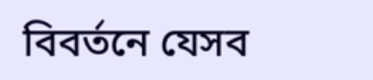বিবর্তনে যেসব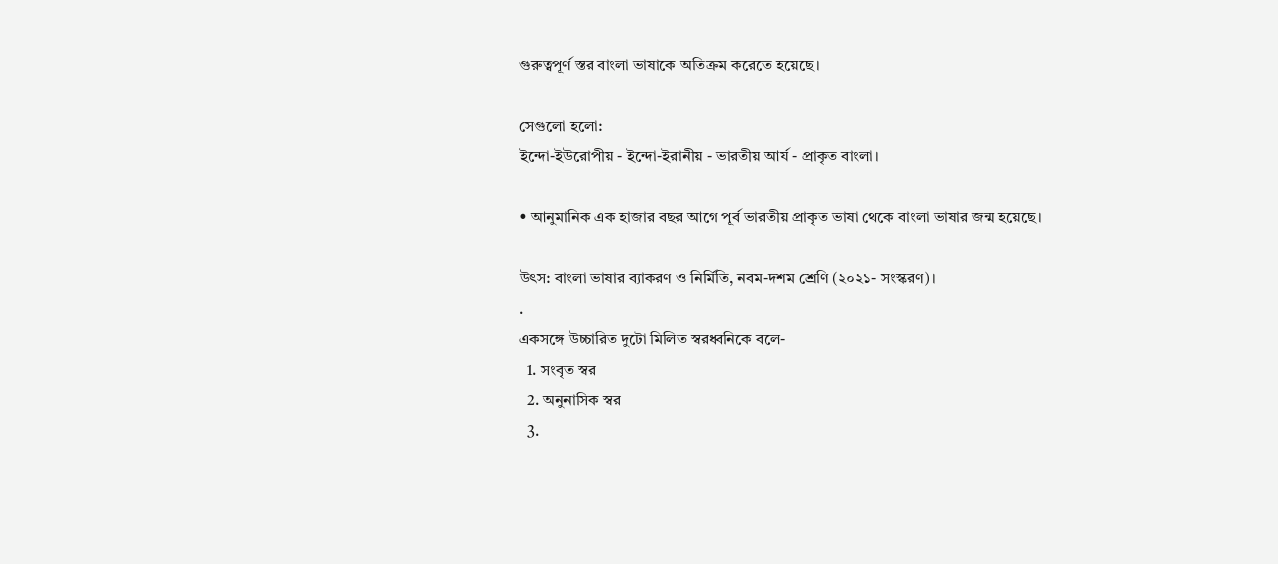গুরুত্বপূর্ণ স্তর বাংলা ভাষাকে অতিক্রম করেতে হয়েছে।

সেগুলো হলো:
ইন্দো-ইউরোপীয় - ইন্দো-ইরানীয় - ভারতীয় আর্য - প্রাকৃত বাংলা।

• আনুমানিক এক হাজার বছর আগে পূর্ব ভারতীয় প্রাকৃত ভাষা থেকে বাংলা ভাষার জন্ম হয়েছে।

উৎস: বাংলা ভাষার ব্যাকরণ ও নির্মিতি, নবম-দশম শ্রেণি (২০২১- সংস্করণ)।
.
একসঙ্গে উচ্চারিত দুটো মিলিত স্বরধ্বনিকে বলে-
  1. সংবৃত স্বর
  2. অনুনাসিক স্বর
  3.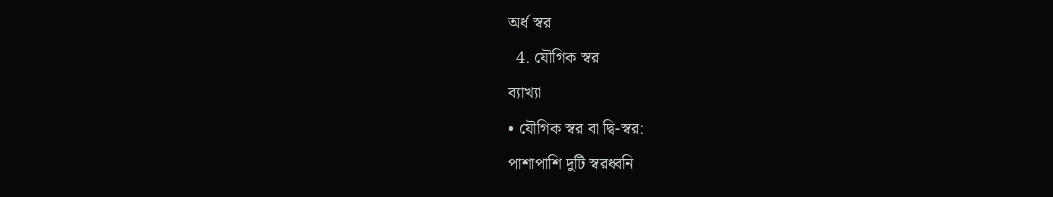অর্ধ স্বর
  4. যৌগিক স্বর
ব্যাখ্যা
• যৌগিক স্বর বা দ্বি-স্বর:
পাশাপাশি দুটি স্বরধ্বনি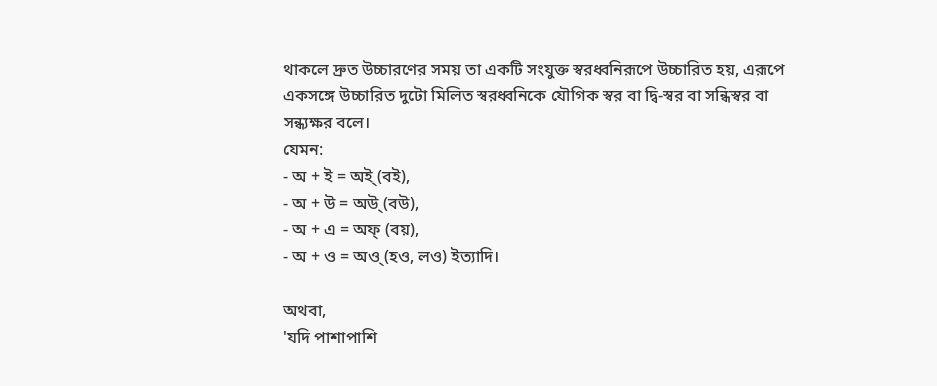থাকলে দ্রুত উচ্চারণের সময় তা একটি সংযুক্ত স্বরধ্বনিরূপে উচ্চারিত হয়, এরূপে একসঙ্গে উচ্চারিত দুটো মিলিত স্বরধ্বনিকে যৌগিক স্বর বা দ্বি-স্বর বা সন্ধিস্বর বা সন্ধ্যক্ষর বলে।
যেমন:
- অ + ই = অই্‌ (বই),
- অ + উ = অউ্‌ (বউ),
- অ + এ = অফ্ (বয়),
- অ + ও = অও্‌ (হও, লও) ইত্যাদি।

অথবা,
'যদি পাশাপাশি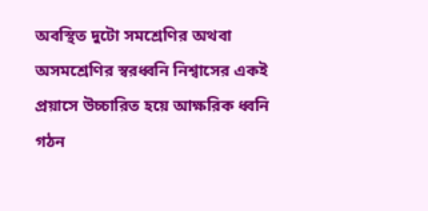অবস্থিত দুটো সমশ্রেণির অথবা অসমশ্রেণির স্বরধ্বনি নিশ্বাসের একই প্রয়াসে উচ্চারিত হয়ে আক্ষরিক ধ্বনি গঠন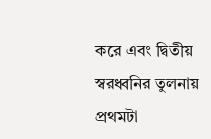করে এবং দ্বিতীয় স্বরধ্বনির তুলনায় প্রথমটা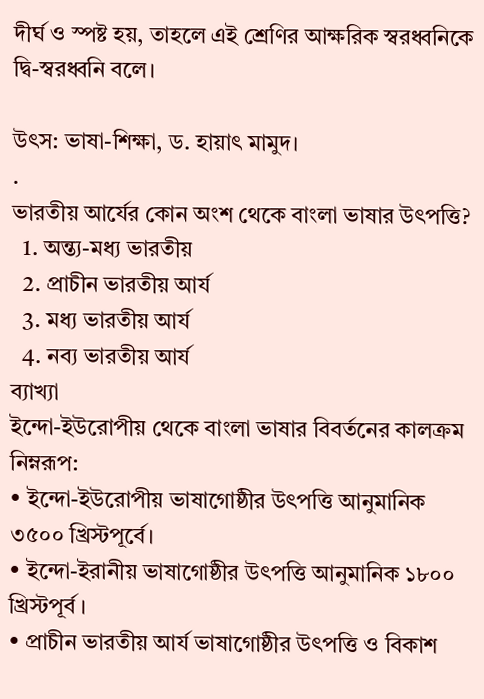দীর্ঘ ও স্পষ্ট হয়, তাহলে এই শ্রেণির আক্ষরিক স্বরধ্বনিকে দ্বি-স্বরধ্বনি বলে।

উৎস: ভাষা-শিক্ষা, ড. হায়াৎ মামুদ।
.
ভারতীয় আর্যের কোন অংশ থেকে বাংলা ভাষার উৎপত্তি?
  1. অন্ত্য-মধ্য ভারতীয়
  2. প্রাচীন ভারতীয় আর্য
  3. মধ্য ভারতীয় আর্য
  4. নব্য ভারতীয় আর্য
ব্যাখ্যা
ইন্দো-ইউরোপীয় থেকে বাংলা ভাষার বিবর্তনের কালক্রম নিম্নরূপ:
• ইন্দো-ইউরোপীয় ভাষাগোষ্ঠীর উৎপত্তি আনুমানিক ৩৫০০ খ্রিস্টপূর্বে।
• ইন্দো-ইরানীয় ভাষাগোষ্ঠীর উৎপত্তি আনুমানিক ১৮০০ খ্রিস্টপূর্ব ।
• প্রাচীন ভারতীয় আর্য ভাষাগোষ্ঠীর উৎপত্তি ও বিকাশ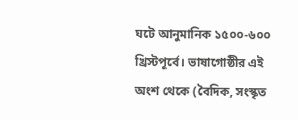ঘটে আনুমানিক ১৫০০-৬০০ খ্রিস্টপূর্বে। ভাষাগোষ্ঠীর এই অংশ থেকে (বৈদিক, সংস্কৃত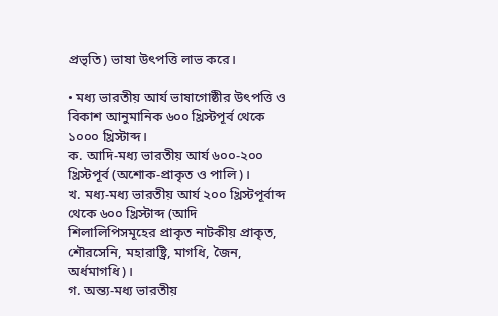প্রভৃতি) ভাষা উৎপত্তি লাভ করে।

• মধ্য ভারতীয় আর্য ভাষাগোষ্ঠীর উৎপত্তি ও বিকাশ আনুমানিক ৬০০ খ্রিস্টপূর্ব থেকে ১০০০ খ্রিস্টাব্দ।
ক. আদি-মধ্য ভারতীয় আর্য ৬০০-২০০ খ্রিস্টপূর্ব (অশোক-প্রাকৃত ও পালি)।
খ. মধ্য-মধ্য ভারতীয় আর্য ২০০ খ্রিস্টপূর্বাব্দ থেকে ৬০০ খ্রিস্টাব্দ (আদি শিলালিপিসমূহের প্রাকৃত নাটকীয় প্রাকৃত, শৌরসেনি, মহারাষ্ট্রি, মাগধি, জৈন, অর্ধমাগধি)।
গ. অন্ত্য-মধ্য ভারতীয়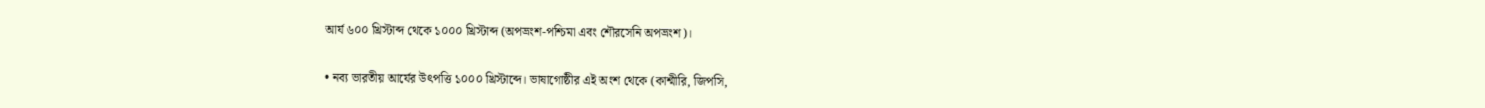আর্য ৬০০ খ্রিস্টাব্দ থেকে ১০০০ খ্রিস্টাব্দ (অপভ্রংশ-পশ্চিমা এবং শৌরসেনি অপভ্রংশ)।

• নব্য ভারতীয় আর্যের উৎপত্তি ১০০০ খ্রিস্টাব্দে। ভাষাগোষ্ঠীর এই অংশ থেকে (কাশ্মীরি, জিপসি,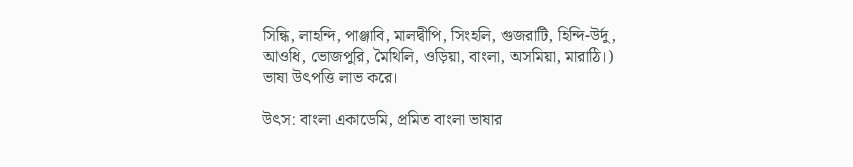সিন্ধি, লাহন্দি, পাঞ্জাবি, মালদ্বীপি, সিংহলি, গুজরাটি, হিন্দি-উর্দু, আওধি, ভোজপুরি, মৈথিলি, ওড়িয়া, বাংলা, অসমিয়া, মারাঠি।) ভাষা উৎপত্তি লাভ করে।

উৎস: বাংলা একাডেমি, প্রমিত বাংলা ভাষার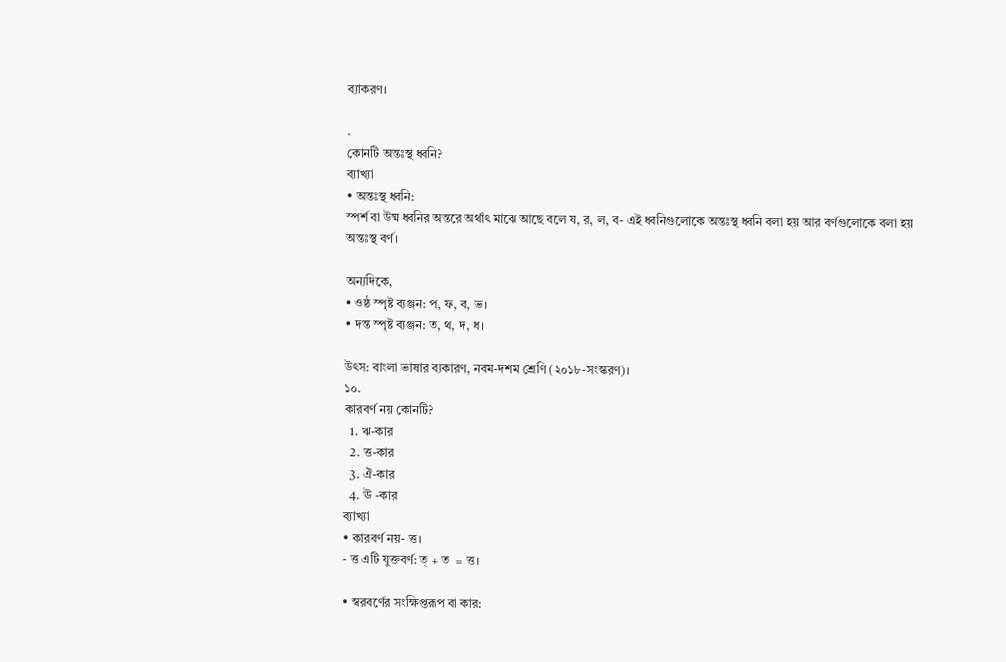ব্যাকরণ।

.
কোনটি অন্তঃস্থ ধ্বনি?
ব্যাখ্যা
• অন্তঃস্থ ধ্বনি:
স্পর্শ বা উষ্ম ধ্বনির অন্তরে অর্থাৎ মাঝে আছে বলে য, র, ল, ব- এই ধ্বনিগুলোকে অন্তঃস্থ ধ্বনি বলা হয় আর বর্ণগুলোকে বলা হয় অন্তঃস্থ বর্ণ।

অন্যদিকে,
• ওষ্ঠ স্পৃষ্ট ব্যঞ্জন: প, ফ, ব, ভ।
• দন্ত স্পৃষ্ট ব্যঞ্জন: ত, থ, দ, ধ।

উৎস: বাংলা ভাষার ব্যকারণ, নবম-দশম শ্রেণি (২০১৮-সংস্করণ)।
১০.
কারবর্ণ নয় কোনটি?
  1. ঋ-কার
  2. ত্ত-কার
  3. ঐ-কার
  4. ঊ -কার
ব্যাখ্যা
• কারবর্ণ নয়- ত্ত।
- ত্ত এটি যুক্তবর্ণ: ত্‌ + ত  = ত্ত।

• স্বরবর্ণের সংক্ষিপ্তরূপ বা কার: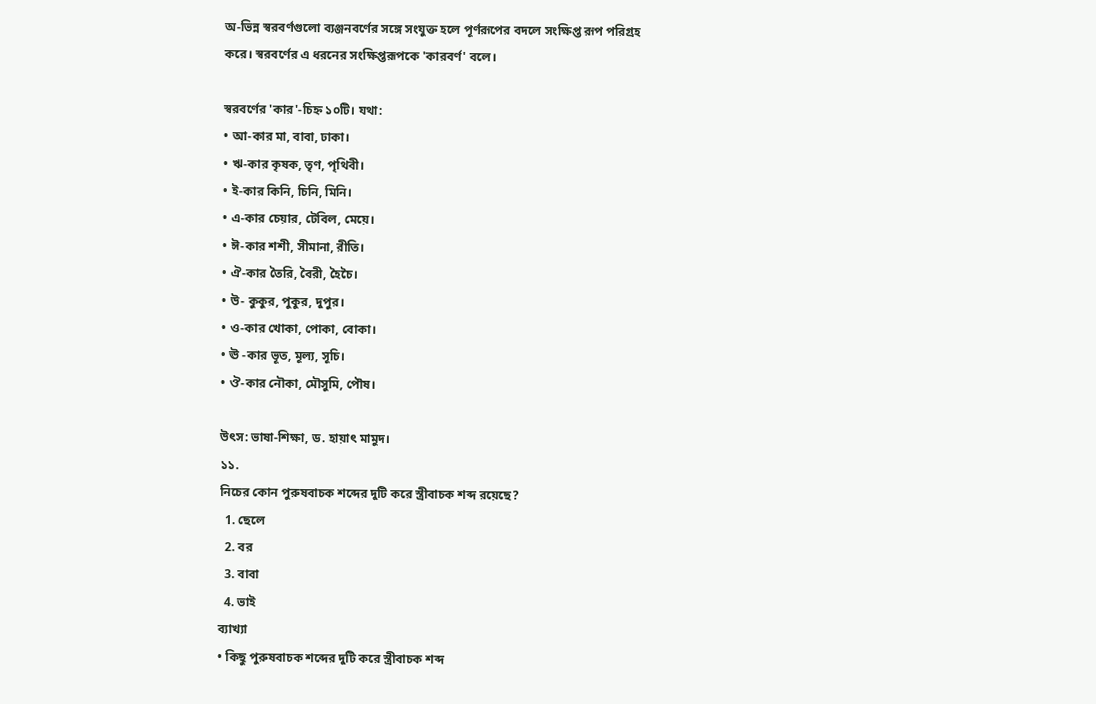অ-ভিন্ন স্বরবর্ণগুলো ব্যঞ্জনবর্ণের সঙ্গে সংযুক্ত হলে পূর্ণরূপের বদলে সংক্ষিপ্ত রূপ পরিগ্রহ করে। স্বরবর্ণের এ ধরনের সংক্ষিপ্তরূপকে 'কারবর্ণ' বলে।

স্বরবর্ণের 'কার'-চিহ্ন ১০টি। যথা:
• আ-কার মা, বাবা, ঢাকা।
• ঋ-কার কৃষক, তৃণ, পৃথিবী।
• ই-কার কিনি, চিনি, মিনি।
• এ-কার চেয়ার, টেবিল, মেয়ে।
• ঈ-কার শশী, সীমানা, রীতি।
• ঐ-কার তৈরি, বৈরী, হৈচৈ।
• উ- কুকুর, পুকুর, দুপুর।
• ও-কার খোকা, পোকা, বোকা।
• ঊ -কার ভূত, মূল্য, সূচি।
• ঔ-কার নৌকা, মৌসুমি, পৌষ।

উৎস: ভাষা-শিক্ষা, ড. হায়াৎ মামুদ।
১১.
নিচের কোন পুরুষবাচক শব্দের দুটি করে স্ত্রীবাচক শব্দ রয়েছে?
  1. ছেলে
  2. বর
  3. বাবা
  4. ভাই
ব্যাখ্যা
• কিছু পুরুষবাচক শব্দের দুটি করে স্ত্রীবাচক শব্দ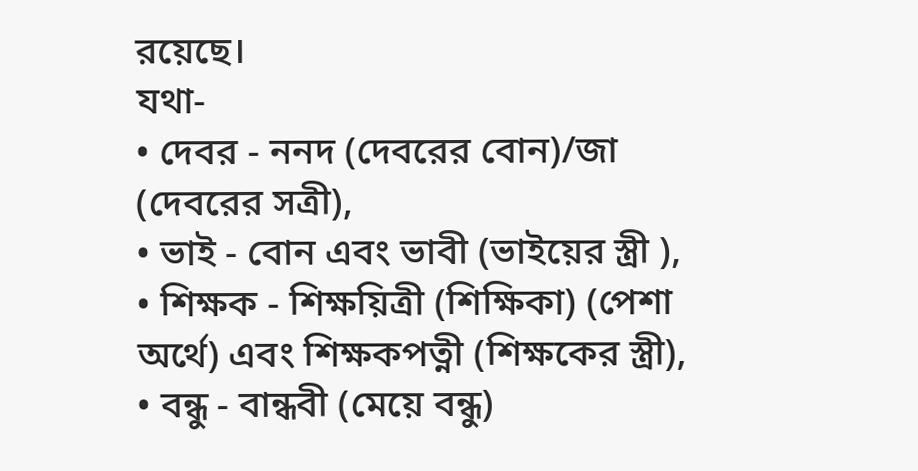রয়েছে।
যথা-
• দেবর - ননদ (দেবরের বোন)/জা (দেবরের সত্রী),
• ভাই - বোন এবং ভাবী (ভাইয়ের স্ত্রী ),
• শিক্ষক - শিক্ষয়িত্রী (শিক্ষিকা) (পেশা অর্থে) এবং শিক্ষকপত্নী (শিক্ষকের স্ত্রী),
• বন্ধু - বান্ধবী (মেয়ে বন্ধু)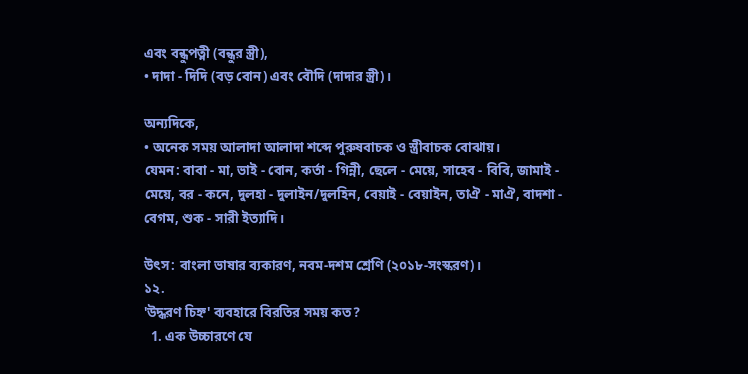এবং বন্ধুপত্নী (বন্ধুর স্ত্রী),
• দাদা - দিদি (বড় বোন) এবং বৌদি (দাদার স্ত্রী)।

অন্যদিকে,
• অনেক সময় আলাদা আলাদা শব্দে পুরুষবাচক ও স্ত্রীবাচক বোঝায়।
যেমন: বাবা - মা, ভাই - বোন, কর্তা - গিন্নী, ছেলে - মেয়ে, সাহেব - বিবি, জামাই - মেয়ে, বর - কনে, দুলহা - দুলাইন/দুলহিন, বেয়াই - বেয়াইন, তাঐ - মাঐ, বাদশা - বেগম, শুক - সারী ইত্যাদি।

উৎস: বাংলা ভাষার ব্যকারণ, নবম-দশম শ্রেণি (২০১৮-সংস্করণ)।
১২.
'উদ্ধরণ চিহ্ন' ব্যবহারে বিরতির সময় কত?
  1. এক উচ্চারণে যে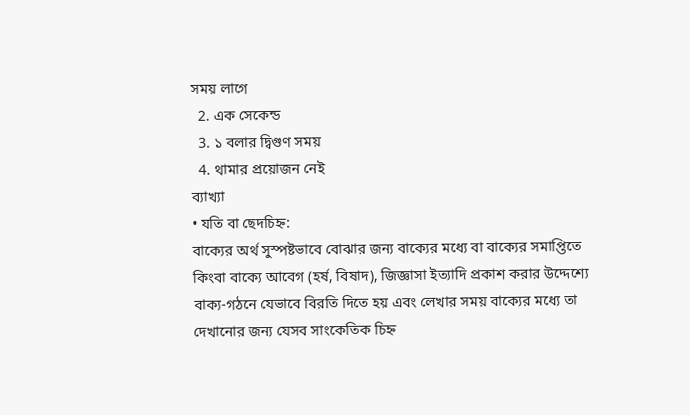সময় লাগে
  2. এক সেকেন্ড
  3. ১ বলার দ্বিগুণ সময়
  4. থামার প্রয়োজন নেই
ব্যাখ্যা
• যতি বা ছেদচিহ্ন:
বাক্যের অর্থ সুস্পষ্টভাবে বোঝার জন্য বাক্যের মধ্যে বা বাক্যের সমাপ্তিতে কিংবা বাক্যে আবেগ (হর্ষ, বিষাদ), জিজ্ঞাসা ইত্যাদি প্রকাশ করার উদ্দেশ্যে বাক্য-গঠনে যেভাবে বিরতি দিতে হয় এবং লেখার সময় বাক্যের মধ্যে তা দেখানোর জন্য যেসব সাংকেতিক চিহ্ন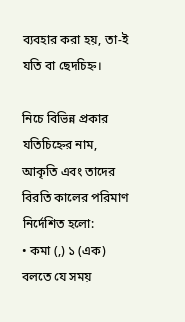ব্যবহার করা হয়, তা-ই যতি বা ছেদচিহ্ন।

নিচে বিভিন্ন প্রকার যতিচিহ্নের নাম, আকৃতি এবং তাদের বিরতি কালের পরিমাণ নির্দেশিত হলো:
• কমা (,) ১ (এক) বলতে যে সময়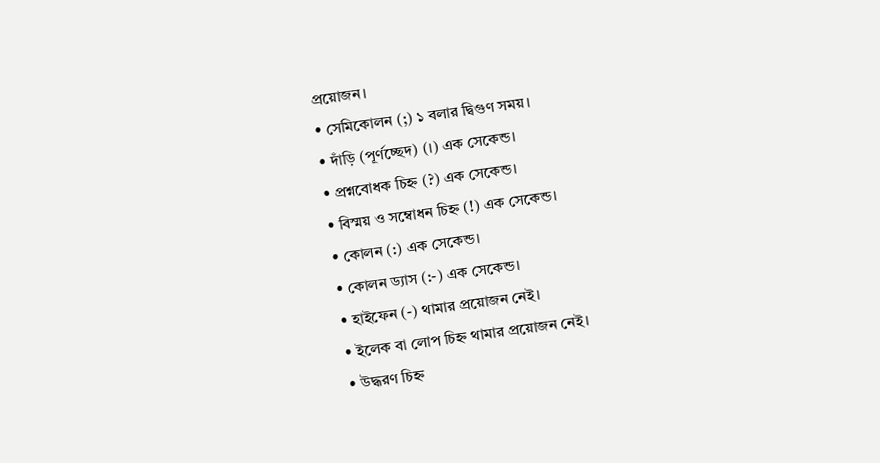প্রয়োজন।
• সেমিকোলন (;) ১ বলার দ্বিগুণ সময়।
• দাঁড়ি (পূর্ণচ্ছেদ) (।) এক সেকেন্ড।
• প্রশ্নবোধক চিহ্ন (?) এক সেকেন্ড।
• বিস্ময় ও সম্বোধন চিহ্ন (!) এক সেকেন্ড।
• কোলন (:) এক সেকেন্ড।
• কোলন ড্যাস (:-) এক সেকেন্ড।
• হাইফেন (-) থামার প্রয়োজন নেই।
• ইলেক বা লোপ চিহ্ন থামার প্রয়োজন নেই।
• উদ্ধরণ চিহ্ন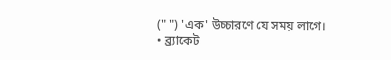(" ") 'এক' উচ্চারণে যে সময় লাগে।
• ব্র্যাকেট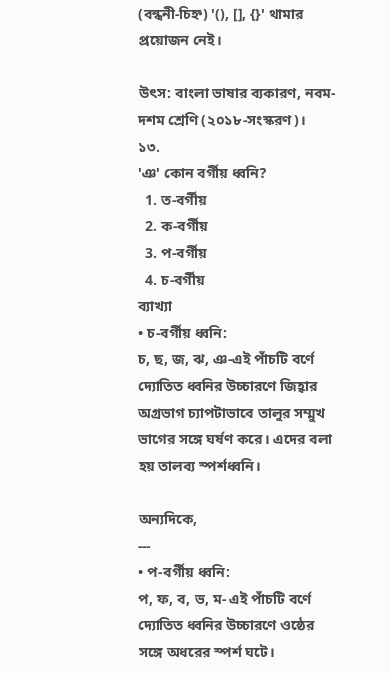(বন্ধনী-চিহ্ন) '(), [], {}' থামার প্রয়োজন নেই।

উৎস: বাংলা ভাষার ব্যকারণ, নবম-দশম শ্রেণি (২০১৮-সংস্করণ)।
১৩.
'ঞ' কোন বর্গীয় ধ্বনি?
  1. ত-বর্গীয়
  2. ক-বর্গীয়
  3. প-বর্গীয়
  4. চ-বর্গীয়
ব্যাখ্যা
• চ-বর্গীয় ধ্বনি:
চ, ছ, জ, ঝ, ঞ-এই পাঁচটি বর্ণে দ্যোতিত ধ্বনির উচ্চারণে জিহ্বার অগ্রভাগ চ্যাপটাভাবে তালুর সম্মুখ ভাগের সঙ্গে ঘর্ষণ করে। এদের বলা হয় তালব্য স্পর্শধ্বনি।

অন্যদিকে,
---
• প-বর্গীয় ধ্বনি:
প, ফ, ব, ভ, ম- এই পাঁচটি বর্ণে দ্যোতিত ধ্বনির উচ্চারণে ওষ্ঠের সঙ্গে অধরের স্পর্শ ঘটে।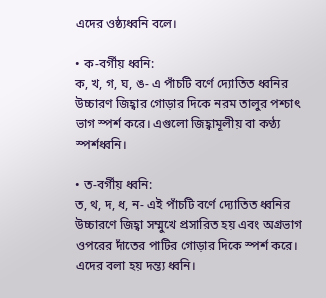এদের ওষ্ঠ্যধ্বনি বলে।

• ক-বর্গীয় ধ্বনি:
ক, খ, গ, ঘ, ঙ- এ পাঁচটি বর্ণে দ্যোতিত ধ্বনির উচ্চারণ জিহ্বার গোড়ার দিকে নরম তালুর পশ্চাৎ ভাগ স্পর্শ করে। এগুলো জিহ্বামূলীয় বা কণ্ঠ্য স্পর্শধ্বনি।

• ত-বর্গীয় ধ্বনি:
ত, থ, দ, ধ, ন- এই পাঁচটি বর্ণে দ্যোতিত ধ্বনির উচ্চারণে জিহ্বা সম্মুখে প্রসারিত হয় এবং অগ্রভাগ ওপরের দাঁতের পাটির গোড়ার দিকে স্পর্শ করে। এদের বলা হয় দন্ত্য ধ্বনি।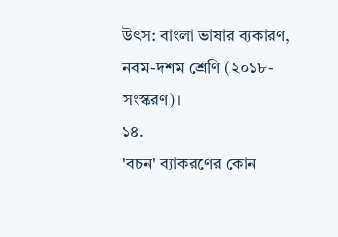উৎস: বাংলা ভাষার ব্যকারণ, নবম-দশম শ্রেণি (২০১৮-সংস্করণ)।
১৪.
'বচন' ব্যাকরণের কোন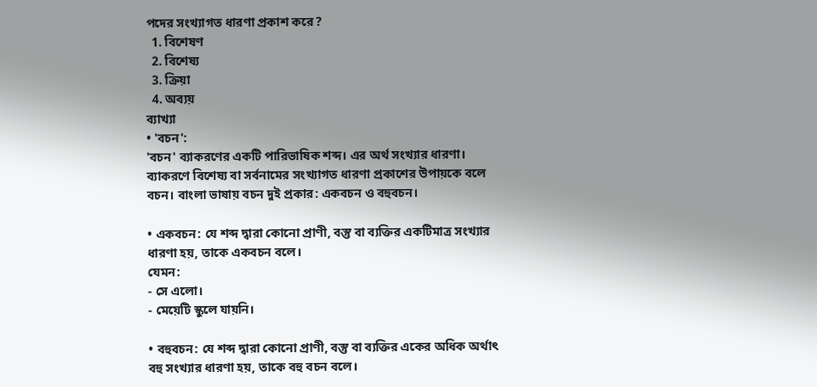পদের সংখ্যাগত ধারণা প্রকাশ করে?
  1. বিশেষণ
  2. বিশেষ্য
  3. ক্রিয়া
  4. অব্যয়
ব্যাখ্যা
• 'বচন':
'বচন' ব্যাকরণের একটি পারিভাষিক শব্দ। এর অর্থ সংখ্যার ধারণা। ব্যাকরণে বিশেষ্য বা সর্বনামের সংখ্যাগত ধারণা প্রকাশের উপায়কে বলে বচন। বাংলা ভাষায় বচন দুই প্রকার: একবচন ও বহুবচন।

• একবচন: যে শব্দ দ্বারা কোনো প্রাণী, বস্তু বা ব্যক্তির একটিমাত্র সংখ্যার ধারণা হয়, তাকে একবচন বলে।
যেমন:
- সে এলো।
- মেয়েটি স্কুলে যায়নি।

• বহুবচন: যে শব্দ দ্বারা কোনো প্রাণী, বস্তু বা ব্যক্তির একের অধিক অর্থাৎ বহু সংখ্যার ধারণা হয়, তাকে বহু বচন বলে।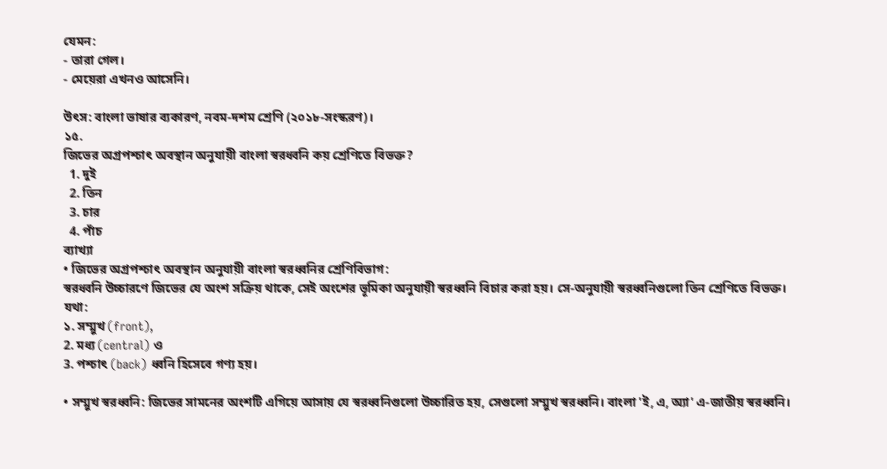যেমন:
- তারা গেল।
- মেয়েরা এখনও আসেনি।

উৎস: বাংলা ভাষার ব্যকারণ, নবম-দশম শ্রেণি (২০১৮-সংস্করণ)।
১৫.
জিভের অগ্রপশ্চাৎ অবস্থান অনুযায়ী বাংলা স্বরধ্বনি কয় শ্রেণিতে বিভক্ত?
  1. দুই
  2. তিন
  3. চার
  4. পাঁচ
ব্যাখ্যা
• জিভের অগ্রপশ্চাৎ অবস্থান অনুযায়ী বাংলা স্বরধ্বনির শ্রেণিবিভাগ:
স্বরধ্বনি উচ্চারণে জিভের যে অংশ সক্রিয় থাকে, সেই অংশের ভূমিকা অনুযায়ী স্বরধ্বনি বিচার করা হয়। সে-অনুযায়ী স্বরধ্বনিগুলো তিন শ্রেণিতে বিভক্ত। যথা:
১. সম্মুখ (front),
2. মধ্য (central) ও
3. পশ্চাৎ (back) ধ্বনি হিসেবে গণ্য হয়।

• সম্মুখ স্বরধ্বনি: জিভের সামনের অংশটি এগিয়ে আসায় যে স্বরধ্বনিগুলো উচ্চারিত হয়, সেগুলো সম্মুখ স্বরধ্বনি। বাংলা 'ই, এ, অ্যা' এ-জাতীয় স্বরধ্বনি।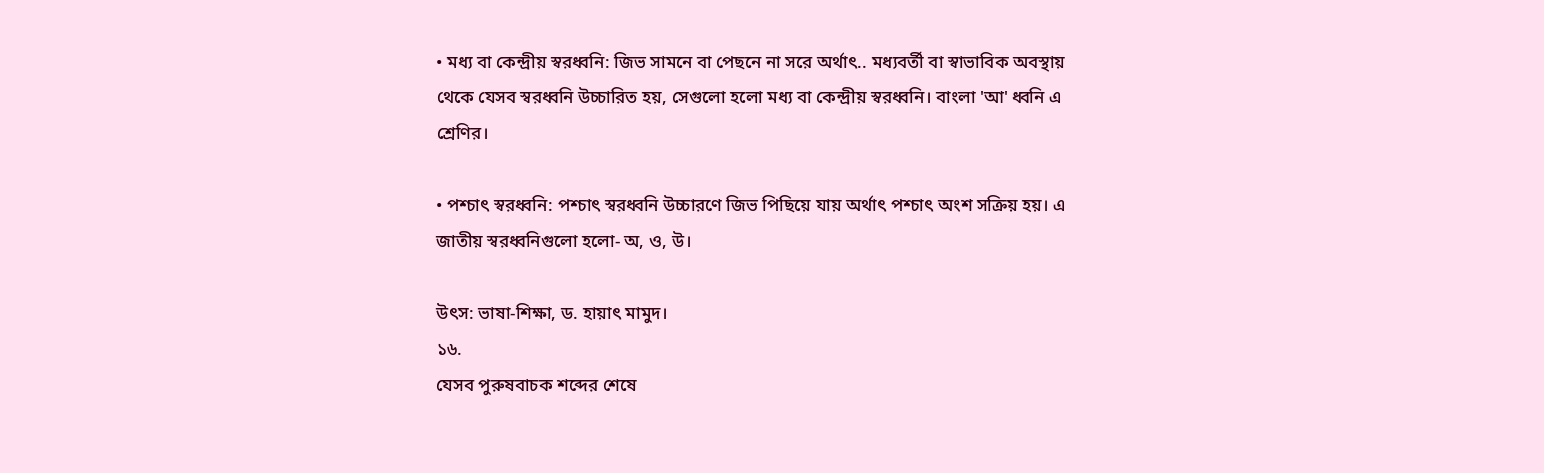• মধ্য বা কেন্দ্রীয় স্বরধ্বনি: জিভ সামনে বা পেছনে না সরে অর্থাৎ.. মধ্যবর্তী বা স্বাভাবিক অবস্থায় থেকে যেসব স্বরধ্বনি উচ্চারিত হয়, সেগুলো হলো মধ্য বা কেন্দ্রীয় স্বরধ্বনি। বাংলা 'আ' ধ্বনি এ শ্রেণির।

• পশ্চাৎ স্বরধ্বনি: পশ্চাৎ স্বরধ্বনি উচ্চারণে জিভ পিছিয়ে যায় অর্থাৎ পশ্চাৎ অংশ সক্রিয় হয়। এ জাতীয় স্বরধ্বনিগুলো হলো- অ, ও, উ।

উৎস: ভাষা-শিক্ষা, ড. হায়াৎ মামুদ।
১৬.
যেসব পুরুষবাচক শব্দের শেষে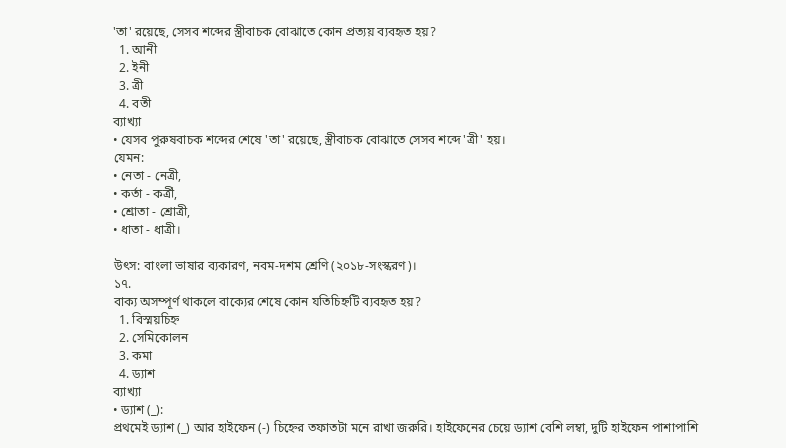'তা' রয়েছে, সেসব শব্দের স্ত্রীবাচক বোঝাতে কোন প্রত্যয় ব্যবহৃত হয়?
  1. আনী
  2. ইনী
  3. ত্রী
  4. বতী
ব্যাখ্যা
• যেসব পুরুষবাচক শব্দের শেষে 'তা' রয়েছে, স্ত্রীবাচক বোঝাতে সেসব শব্দে 'ত্রী' হয়।
যেমন:
• নেতা - নেত্রী,
• কর্তা - কর্ত্রী,
• শ্রোতা - শ্রোত্রী,
• ধাতা - ধাত্রী।

উৎস: বাংলা ভাষার ব্যকারণ, নবম-দশম শ্রেণি (২০১৮-সংস্করণ)।
১৭.
বাক্য অসম্পূর্ণ থাকলে বাক্যের শেষে কোন যতিচিহ্নটি ব্যবহৃত হয়?
  1. বিস্ময়চিহ্ন
  2. সেমিকোলন
  3. কমা
  4. ড্যাশ
ব্যাখ্যা
• ড্যাশ (_):
প্রথমেই ড্যাশ (_) আর হাইফেন (-) চিহ্নের তফাতটা মনে রাখা জরুরি। হাইফেনের চেয়ে ড্যাশ বেশি লম্বা, দুটি হাইফেন পাশাপাশি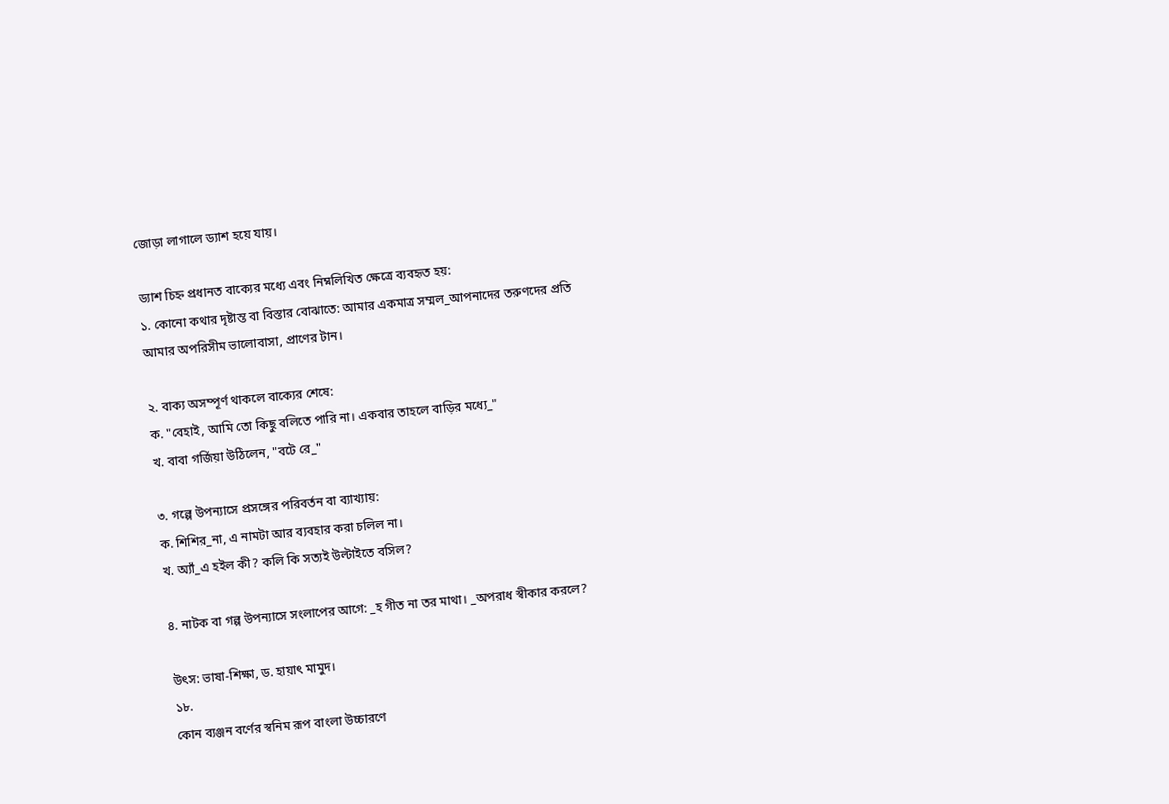জোড়া লাগালে ড্যাশ হয়ে যায়।

ড্যাশ চিহ্ন প্রধানত বাক্যের মধ্যে এবং নিম্নলিখিত ক্ষেত্রে ব্যবহৃত হয়:
১. কোনো কথার দৃষ্টান্ত বা বিস্তার বোঝাতে: আমার একমাত্র সম্মল_আপনাদের তরুণদের প্রতি আমার অপরিসীম ভালোবাসা, প্রাণের টান।

২. বাক্য অসম্পূর্ণ থাকলে বাক্যের শেষে:
ক. "বেহাই, আমি তো কিছু বলিতে পারি না। একবার তাহলে বাড়ির মধ্যে_"
খ. বাবা গর্জিয়া উঠিলেন, "বটে রে_"

৩. গল্পে উপন্যাসে প্রসঙ্গের পরিবর্তন বা ব্যাখ্যায়:
ক. শিশির_না, এ নামটা আর ব্যবহার করা চলিল না।
খ. অ্যাঁ_এ হইল কী? কলি কি সত্যই উল্টাইতে বসিল?

৪. নাটক বা গল্প উপন্যাসে সংলাপের আগে: _হ গীত না তর মাথা। _অপরাধ স্বীকার করলে?

উৎস: ভাষা-শিক্ষা, ড. হায়াৎ মামুদ।
১৮.
কোন ব্যঞ্জন বর্ণের স্বনিম রূপ বাংলা উচ্চারণে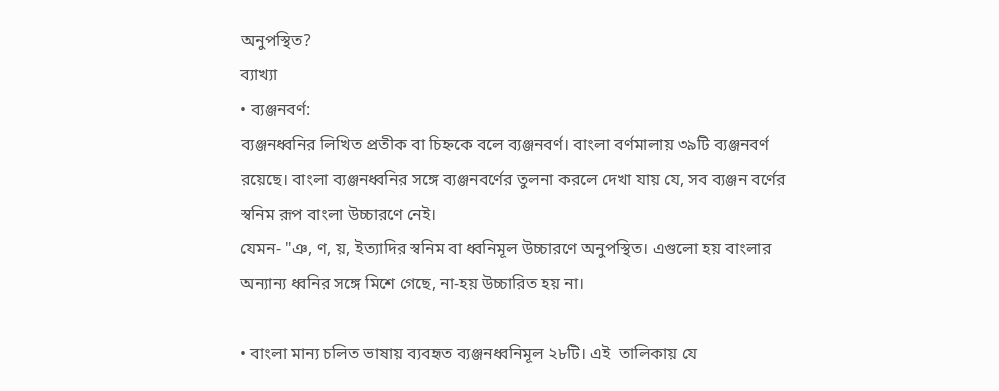অনুপস্থিত?
ব্যাখ্যা
• ব্যঞ্জনবর্ণ:
ব্যঞ্জনধ্বনির লিখিত প্রতীক বা চিহ্নকে বলে ব্যঞ্জনবর্ণ। বাংলা বর্ণমালায় ৩৯টি ব্যঞ্জনবর্ণ রয়েছে। বাংলা ব্যঞ্জনধ্বনির সঙ্গে ব্যঞ্জনবর্ণের তুলনা করলে দেখা যায় যে, সব ব্যঞ্জন বর্ণের স্বনিম রূপ বাংলা উচ্চারণে নেই।
যেমন- "ঞ, ণ, য়, ইত্যাদির স্বনিম বা ধ্বনিমূল উচ্চারণে অনুপস্থিত। এগুলো হয় বাংলার অন্যান্য ধ্বনির সঙ্গে মিশে গেছে, না-হয় উচ্চারিত হয় না।

• বাংলা মান্য চলিত ভাষায় ব্যবহৃত ব্যঞ্জনধ্বনিমূল ২৮টি। এই  তালিকায় যে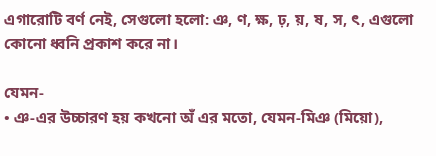এগারোটি বর্ণ নেই, সেগুলো হলো: ঞ, ণ, ক্ষ, ঢ়, য়, ষ, স, ৎ, এগুলো কোনো ধ্বনি প্রকাশ করে না।

যেমন-
• ঞ-এর উচ্চারণ হয় কখনো অঁ এর মতো, যেমন-মিঞ (মিয়ো),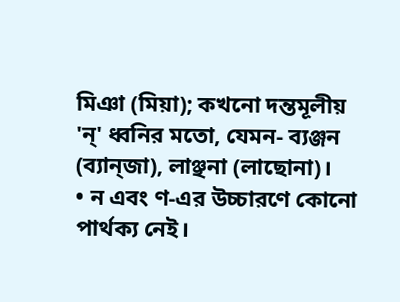মিঞা (মিয়া); কখনো দন্তমূলীয় 'ন্' ধ্বনির মতো, যেমন- ব্যঞ্জন (ব্যান্‌জা), লাঞ্ছনা (লাছোনা)।
• ন এবং ণ-এর উচ্চারণে কোনো পার্থক্য নেই।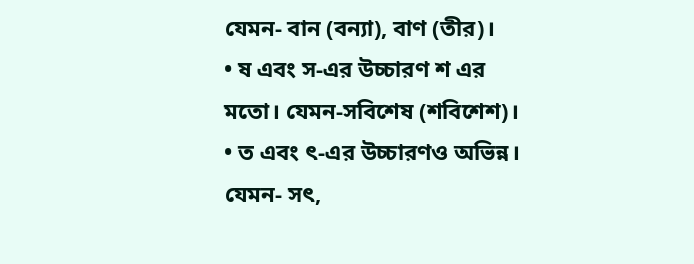যেমন- বান (বন্যা), বাণ (তীর)।
• ষ এবং স-এর উচ্চারণ শ এর মতো। যেমন-সবিশেষ (শবিশেশ)।
• ত এবং ৎ-এর উচ্চারণও অভিন্ন। যেমন- সৎ,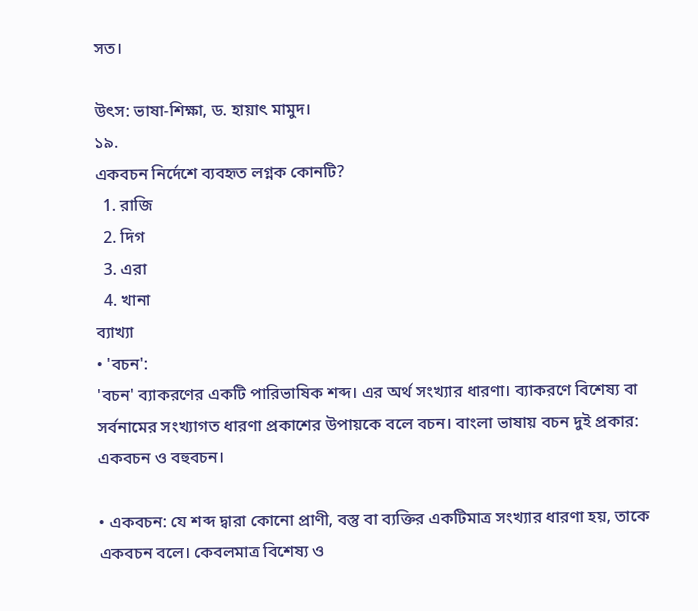সত।

উৎস: ভাষা-শিক্ষা, ড. হায়াৎ মামুদ।
১৯.
একবচন নির্দেশে ব্যবহৃত লগ্নক কোনটি?
  1. রাজি
  2. দিগ
  3. এরা
  4. খানা
ব্যাখ্যা
• 'বচন':
'বচন' ব্যাকরণের একটি পারিভাষিক শব্দ। এর অর্থ সংখ্যার ধারণা। ব্যাকরণে বিশেষ্য বা সর্বনামের সংখ্যাগত ধারণা প্রকাশের উপায়কে বলে বচন। বাংলা ভাষায় বচন দুই প্রকার: একবচন ও বহুবচন।

• একবচন: যে শব্দ দ্বারা কোনো প্রাণী, বস্তু বা ব্যক্তির একটিমাত্র সংখ্যার ধারণা হয়, তাকে একবচন বলে। কেবলমাত্র বিশেষ্য ও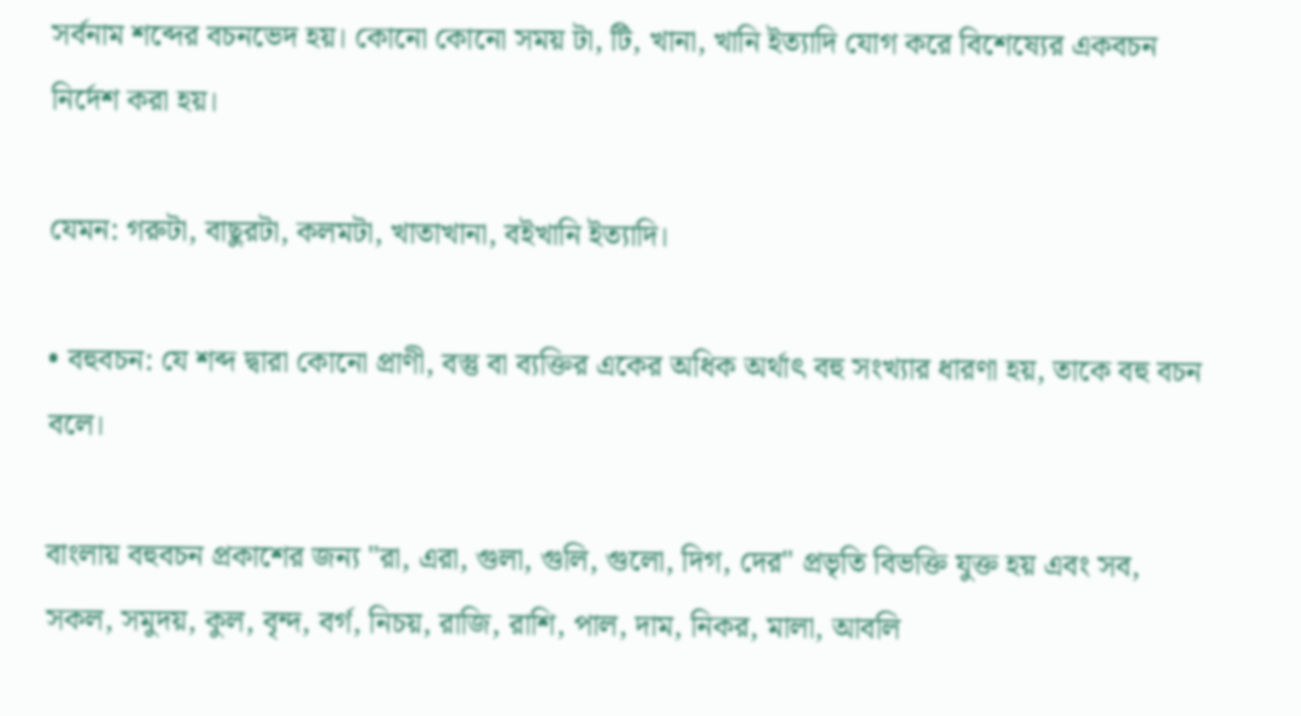সর্বনাম শব্দের বচনভেদ হয়। কোনো কোনো সময় টা, টি, খানা, খানি ইত্যাদি যোগ করে বিশেষ্যের একবচন নির্দেশ করা হয়।

যেমন: গরুটা, বাছুরটা, কলমটা, খাতাখানা, বইখানি ইত্যাদি।

• বহুবচন: যে শব্দ দ্বারা কোনো প্রাণী, বস্তু বা ব্যক্তির একের অধিক অর্থাৎ বহু সংখ্যার ধারণা হয়, তাকে বহু বচন বলে।

বাংলায় বহুবচন প্রকাশের জন্য "রা, এরা, গুলা, গুলি, গুলো, দিগ, দের" প্রভৃতি বিভক্তি যুক্ত হয় এবং সব, সকল, সমুদয়, কুল, বৃন্দ, বর্গ, নিচয়, রাজি, রাশি, পাল, দাম, নিকর, মালা, আবলি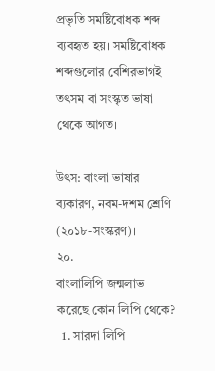প্রভৃতি সমষ্টিবোধক শব্দ ব্যবহৃত হয়। সমষ্টিবোধক শব্দগুলোর বেশিরভাগই তৎসম বা সংস্কৃত ভাষা থেকে আগত।

উৎস: বাংলা ভাষার ব্যকারণ, নবম-দশম শ্রেণি (২০১৮-সংস্করণ)।
২০.
বাংলালিপি জন্মলাভ করেছে কোন লিপি থেকে?
  1. সারদা লিপি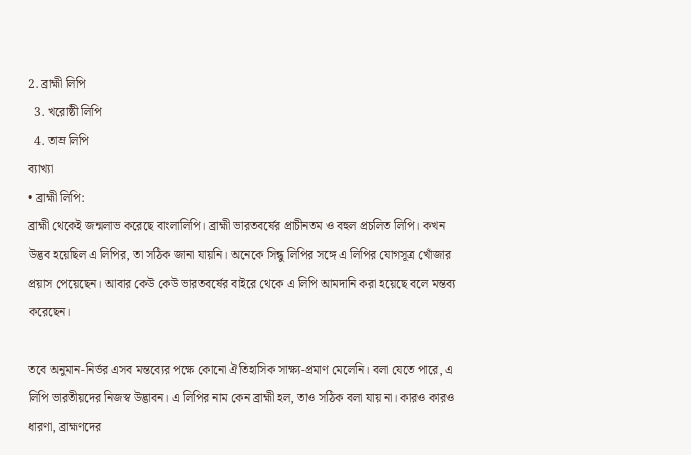2. ব্রাহ্মী লিপি
  3. খরোষ্ঠী লিপি
  4. তাম্র লিপি
ব্যাখ্যা
• ব্রাহ্মী লিপি:
ব্রাহ্মী থেকেই জন্মলাভ করেছে বাংলালিপি। ব্রাহ্মী ভারতবর্ষের প্রাচীনতম ও বহুল প্রচলিত লিপি। কখন উদ্ভব হয়েছিল এ লিপির, তা সঠিক জানা যায়নি। অনেকে সিন্ধু লিপির সঙ্গে এ লিপির যোগসূত্র খোঁজার প্রয়াস পেয়েছেন। আবার কেউ কেউ ভারতবর্ষের বাইরে থেকে এ লিপি আমদানি করা হয়েছে বলে মন্তব্য করেছেন।

তবে অনুমান-নির্ভর এসব মন্তব্যের পক্ষে কোনো ঐতিহাসিক সাক্ষ্য-প্রমাণ মেলেনি। বলা যেতে পারে, এ লিপি ভারতীয়দের নিজস্ব উদ্ভাবন। এ লিপির নাম কেন ব্রাহ্মী হল, তাও সঠিক বলা যায় না। কারও কারও ধারণা, ব্রাহ্মণদের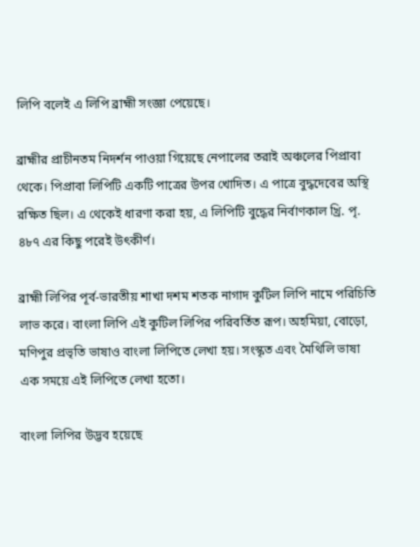লিপি বলেই এ লিপি ব্রাহ্মী সংজ্ঞা পেয়েছে।

ব্রাহ্মীর প্রাচীনতম নিদর্শন পাওয়া গিয়েছে নেপালের তরাই অঞ্চলের পিপ্রাবা থেকে। পিপ্রাবা লিপিটি একটি পাত্রের উপর খোদিত। এ পাত্রে বুদ্ধদেবের অস্থি রক্ষিত ছিল। এ থেকেই ধারণা করা হয়, এ লিপিটি বুদ্ধের নির্বাণকাল খ্রি. পৃ. ৪৮৭ এর কিছু পরেই উৎকীর্ণ।

ব্রাহ্মী লিপির পূর্ব-ভারতীয় শাখা দশম শতক নাগাদ কুটিল লিপি নামে পরিচিতি লাভ করে। বাংলা লিপি এই কুটিল লিপির পরিবর্তিত রূপ। অহমিয়া, বোড়ো, মণিপুর প্রভৃতি ভাষাও বাংলা লিপিতে লেখা হয়। সংস্কৃত এবং মৈথিলি ভাষা এক সময়ে এই লিপিতে লেখা হতো।

বাংলা লিপির উদ্ভব হয়েছে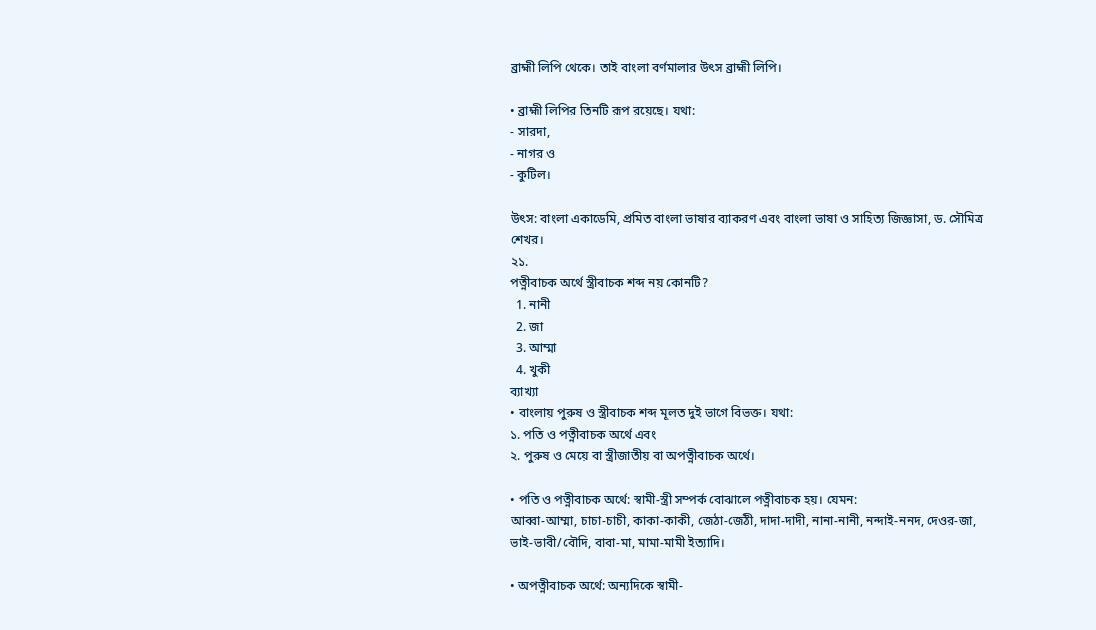ব্রাহ্মী লিপি থেকে। তাই বাংলা বর্ণমালার উৎস ব্রাহ্মী লিপি।

• ব্রাহ্মী লিপির তিনটি রূপ রয়েছে। যথা:
- সারদা,
- নাগর ও
- কুটিল।

উৎস: বাংলা একাডেমি, প্রমিত বাংলা ভাষার ব্যাকরণ এবং বাংলা ভাষা ও সাহিত্য জিজ্ঞাসা, ড. সৌমিত্র শেখর।
২১.
পত্নীবাচক অর্থে স্ত্রীবাচক শব্দ নয় কোনটি?
  1. নানী
  2. জা
  3. আম্মা
  4. খুকী
ব্যাখ্যা
• বাংলায় পুরুষ ও স্ত্রীবাচক শব্দ মূলত দুই ভাগে বিভক্ত। যথা:
১. পতি ও পত্নীবাচক অর্থে এবং
২. পুরুষ ও মেয়ে বা স্ত্রীজাতীয় বা অপত্নীবাচক অর্থে।

• পতি ও পত্নীবাচক অর্থে: স্বামী-স্ত্রী সম্পর্ক বোঝালে পত্নীবাচক হয়। যেমন:
আব্বা-আম্মা, চাচা-চাচী, কাকা-কাকী, জেঠা-জেঠী, দাদা-দাদী, নানা-নানী, নন্দাই-ননদ, দেওর-জা, ভাই-ভাবী/বৌদি, বাবা-মা, মামা-মামী ইত্যাদি।

• অপত্নীবাচক অর্থে: অন্যদিকে স্বামী-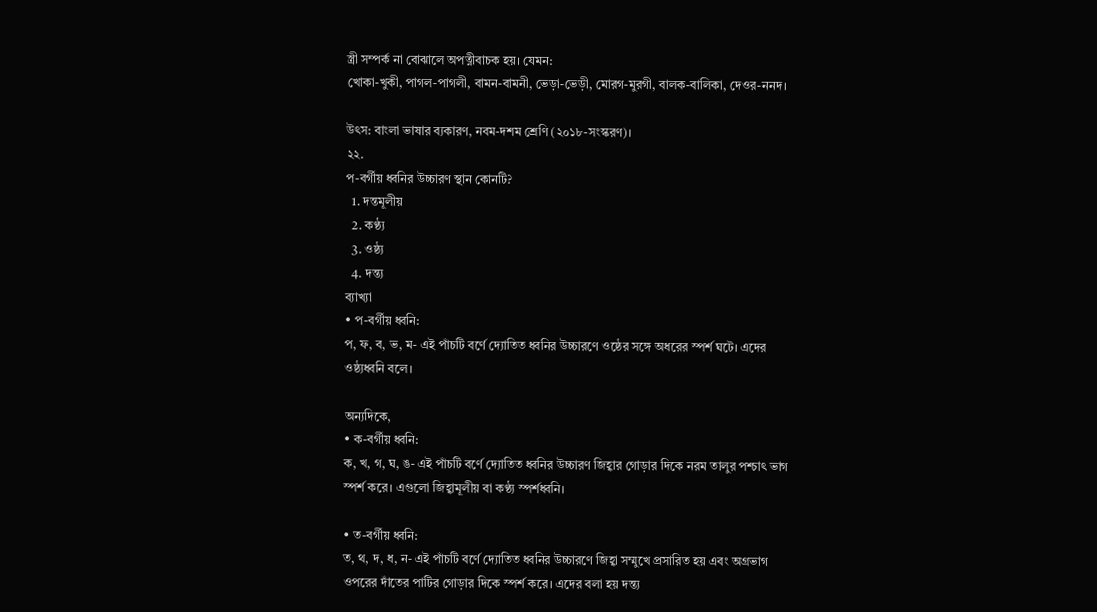স্ত্রী সম্পর্ক না বোঝালে অপত্নীবাচক হয়। যেমন:
খোকা-খুকী, পাগল-পাগলী, বামন-বামনী, ভেড়া-ভেড়ী, মোরগ-মুরগী, বালক-বালিকা, দেওর-ননদ।

উৎস: বাংলা ভাষার ব্যকারণ, নবম-দশম শ্রেণি (২০১৮-সংস্করণ)।
২২.
প-বর্গীয় ধ্বনির উচ্চারণ স্থান কোনটি?
  1. দন্তমূলীয়
  2. কণ্ঠ্য
  3. ওষ্ঠ্য
  4. দন্ত্য
ব্যাখ্যা
• প-বর্গীয় ধ্বনি:
প, ফ, ব, ভ, ম- এই পাঁচটি বর্ণে দ্যোতিত ধ্বনির উচ্চারণে ওষ্ঠের সঙ্গে অধরের স্পর্শ ঘটে। এদের ওষ্ঠ্যধ্বনি বলে।

অন্যদিকে,
• ক-বর্গীয় ধ্বনি:
ক, খ, গ, ঘ, ঙ- এই পাঁচটি বর্ণে দ্যোতিত ধ্বনির উচ্চারণ জিহ্বার গোড়ার দিকে নরম তালুর পশ্চাৎ ভাগ স্পর্শ করে। এগুলো জিহ্বামূলীয় বা কণ্ঠ্য স্পর্শধ্বনি।

• ত-বর্গীয় ধ্বনি:
ত, থ, দ, ধ, ন- এই পাঁচটি বর্ণে দ্যোতিত ধ্বনির উচ্চারণে জিহ্বা সম্মুখে প্রসারিত হয় এবং অগ্রভাগ ওপরের দাঁতের পাটির গোড়ার দিকে স্পর্শ করে। এদের বলা হয় দন্ত্য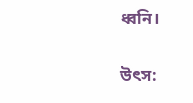ধ্বনি।

উৎস: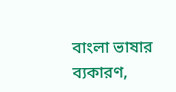বাংলা ভাষার ব্যকারণ,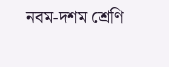নবম-দশম শ্রেণি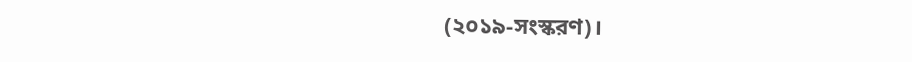(২০১৯-সংস্করণ)।